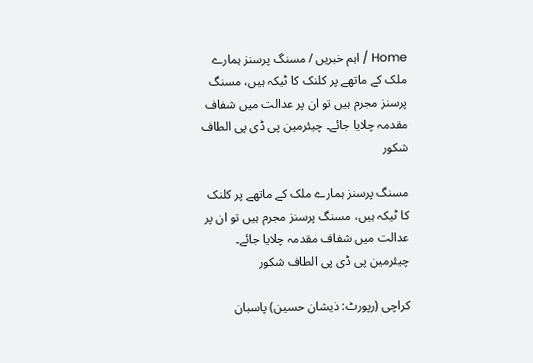Home / اہم خبریں / مسنگ پرسنز ہمارے ملک کے ماتھے پر کلنک کا ٹیکہ ہیں، مسنگ پرسنز مجرم ہیں تو ان پر عدالت میں شفاف مقدمہ چلایا جائے۔ چیئرمین پی ڈی پی الطاف شکور

مسنگ پرسنز ہمارے ملک کے ماتھے پر کلنک کا ٹیکہ ہیں، مسنگ پرسنز مجرم ہیں تو ان پر عدالت میں شفاف مقدمہ چلایا جائے۔ چیئرمین پی ڈی پی الطاف شکور

کراچی (رپورٹ: ذیشان حسین) پاسبان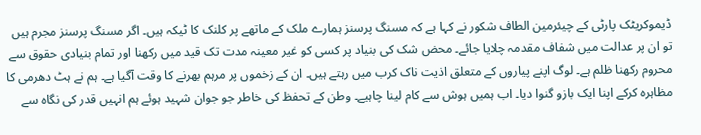ڈیموکریٹک پارٹی کے چیئرمین الطاف شکور نے کہا ہے کہ مسنگ پرسنز ہمارے ملک کے ماتھے پر کلنک کا ٹیکہ ہیں۔ اگر مسنگ پرسنز مجرم ہیں تو ان پر عدالت میں شفاف مقدمہ چلایا جائے۔ محض شک کی بنیاد پر کسی کو غیر معینہ مدت تک قید میں رکھنا اور تمام بنیادی حقوق سے محروم رکھنا ظلم ہے۔ لوگ اپنے پیاروں کے متعلق اذیت ناک کرب میں رہتے ہیں۔ ان کے زخموں پر مرہم بھرنے کا وقت آگیا ہے۔ ہم نے ہٹ دھرمی کا مظاہرہ کرکے اپنا ایک بازو گنوا دیا۔ اب ہمیں ہوش سے کام لینا چاہیے۔ وطن کے تحفظ کی خاطر جو جوان شہید ہوئے ہم انہیں قدر کی نگاہ سے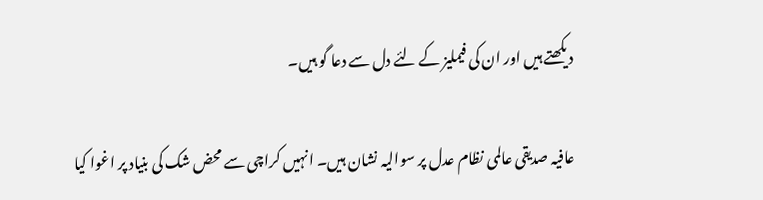دیکھتے ہیں اور ان کی فیملیز کے لئے دل سے دعا گو ہیں۔

عافیہ صدیقی عالمی نظام عدل پر سوالیہ نشان ہیں۔ انہیں کراچی سے محض شک کی بنیاد پر اغوا کیا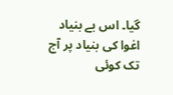گیا۔ اس بے بنیاد اغوا کی بنیاد پر آج تک کوئی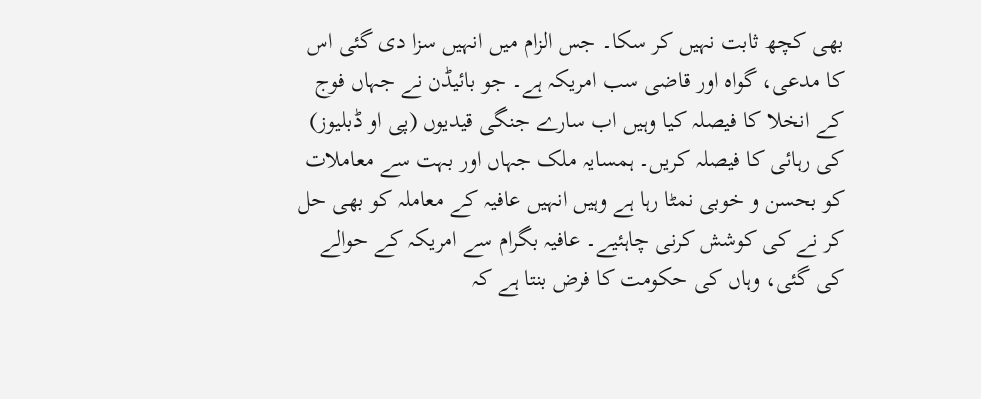بھی کچھ ثابت نہیں کر سکا۔ جس الزام میں انہیں سزا دی گئی اس کا مدعی، گواہ اور قاضی سب امریکہ ہے۔ جو بائیڈن نے جہاں فوج کے انخلا کا فیصلہ کیا وہیں اب سارے جنگی قیدیوں (پی او ڈبلیوز) کی رہائی کا فیصلہ کریں۔ ہمسایہ ملک جہاں اور بہت سے معاملات کو بحسن و خوبی نمٹا رہا ہے وہیں انہیں عافیہ کے معاملہ کو بھی حل کر نے کی کوشش کرنی چاہئیے۔ عافیہ بگرام سے امریکہ کے حوالے کی گئی، وہاں کی حکومت کا فرض بنتا ہے کہ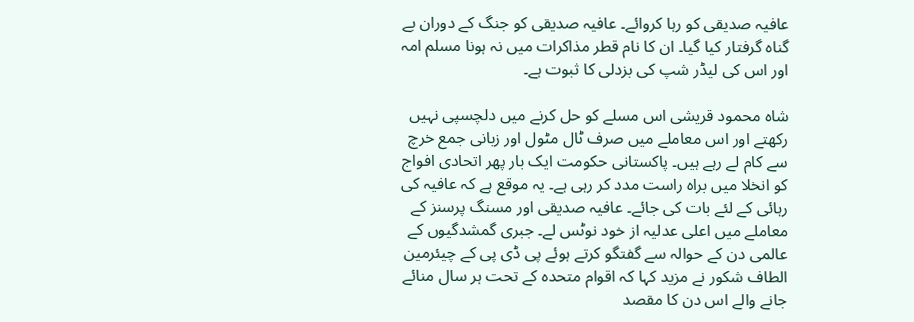عافیہ صدیقی کو رہا کروائے۔ عافیہ صدیقی کو جنگ کے دوران بے گناہ گرفتار کیا گیا۔ ان کا نام قطر مذاکرات میں نہ ہونا مسلم امہ اور اس کی لیڈر شپ کی بزدلی کا ثبوت ہے۔

شاہ محمود قریشی اس مسلے کو حل کرنے میں دلچسپی نہیں رکھتے اور اس معاملے میں صرف ٹال مٹول اور زبانی جمع خرچ سے کام لے رہے ہیں۔ پاکستانی حکومت ایک بار پھر اتحادی افواج کو انخلا میں براہ راست مدد کر رہی ہے۔ یہ موقع ہے کہ عافیہ کی رہائی کے لئے بات کی جائے۔ عافیہ صدیقی اور مسنگ پرسنز کے معاملے میں اعلی عدلیہ از خود نوٹس لے۔ جبری گمشدگیوں کے عالمی دن کے حوالہ سے گفتگو کرتے ہوئے پی ڈی پی کے چیئرمین الطاف شکور نے مزید کہا کہ اقوام متحدہ کے تحت ہر سال منائے جانے والے اس دن کا مقصد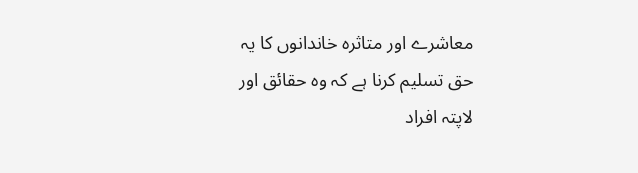معاشرے اور متاثرہ خاندانوں کا یہ حق تسلیم کرنا ہے کہ وہ حقائق اور لاپتہ افراد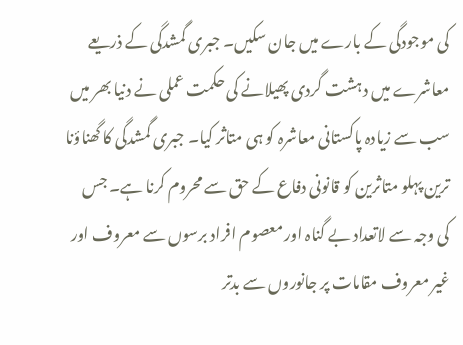کی موجودگی کے بارے میں جان سکیں۔ جبری گمشدگی کے ذریعے معاشرے میں دہشت گردی پھیلانے کی حکمت عملی نے دنیا بھر میں سب سے زیادہ پاکستانی معاشرہ کو ہی متاثر کیا۔ جبری گمشدگی کا گھناؤنا ترین پہلو متاثرین کو قانونی دفاع کے حق سے محروم کرنا ہے۔ جس کی وجہ سے لاتعداد بے گناہ اور معصوم افراد برسوں سے معروف اور غیر معروف مقامات پر جانوروں سے بدتر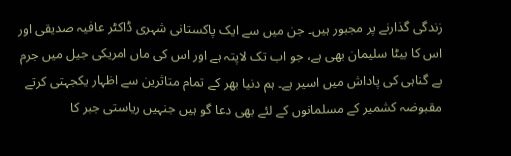زندگی گذارنے پر مجبور ہیں۔ جن میں سے ایک پاکستانی شہری ڈاکٹر عافیہ صدیقی اور اس کا بیٹا سلیمان بھی ہے، جو اب تک لاپتہ ہے اور اس کی ماں امریکی جیل میں جرم بے گناہی کی پاداش میں اسیر ہے۔ ہم دنیا بھر کے تمام متاثرین سے اظہار یکجہتی کرتے مقبوضہ کشمیر کے مسلمانوں کے لئے بھی دعا گو ہیں جنہیں ریاستی جبر کا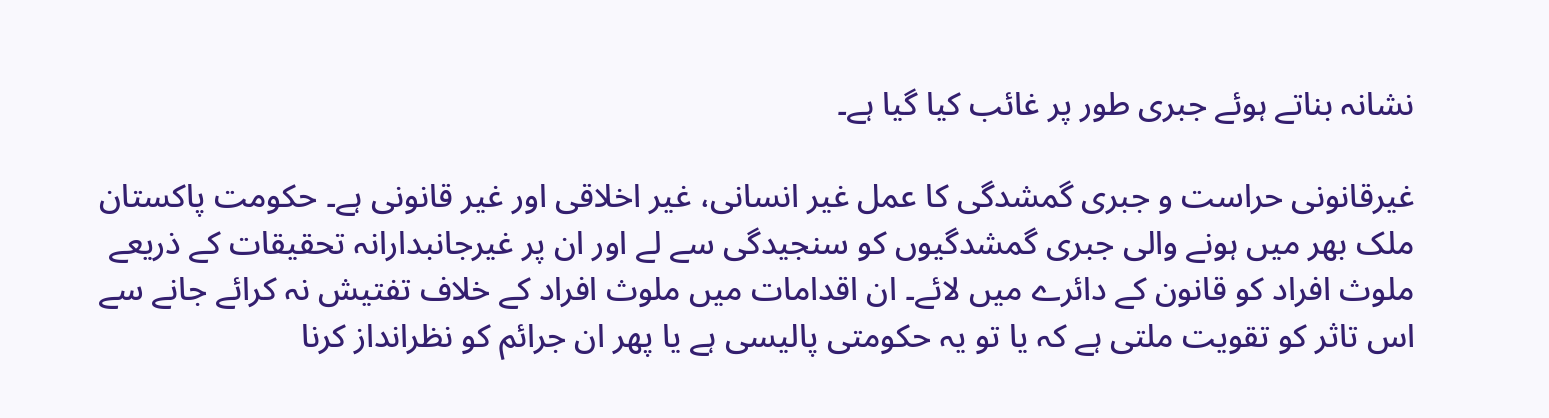نشانہ بناتے ہوئے جبری طور پر غائب کیا گیا ہے۔

غیرقانونی حراست و جبری گمشدگی کا عمل غیر انسانی، غیر اخلاقی اور غیر قانونی ہے۔ حکومت پاکستان ملک بھر میں ہونے والی جبری گمشدگیوں کو سنجیدگی سے لے اور ان پر غیرجانبدارانہ تحقیقات کے ذریعے ملوث افراد کو قانون کے دائرے میں لائے۔ ان اقدامات میں ملوث افراد کے خلاف تفتیش نہ کرائے جانے سے اس تاثر کو تقویت ملتی ہے کہ یا تو یہ حکومتی پالیسی ہے یا پھر ان جرائم کو نظرانداز کرنا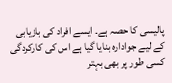پالیسی کا حصہ ہے۔ ایسے افراد کی بازیابی کے لیے جوادارہ بنایا گیا ہے اس کی کارکردگی کسی طور پر بھی بہتر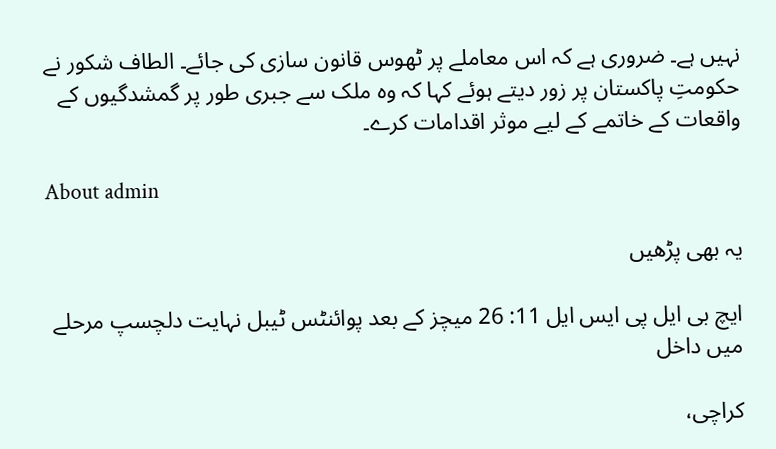نہیں ہے۔ ضروری ہے کہ اس معاملے پر ٹھوس قانون سازی کی جائے۔ الطاف شکور نے حکومتِ پاکستان پر زور دیتے ہوئے کہا کہ وہ ملک سے جبری طور پر گمشدگیوں کے واقعات کے خاتمے کے لیے موثر اقدامات کرے۔

About admin

یہ بھی پڑھیں

ایچ بی ایل پی ایس ایل 11: 26 میچز کے بعد پوائنٹس ٹیبل نہایت دلچسپ مرحلے میں داخل

کراچی،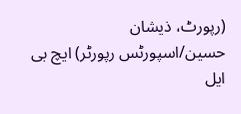(رپورٹ، ذیشان حسین/اسپورٹس رپورٹر) ایچ بی ایل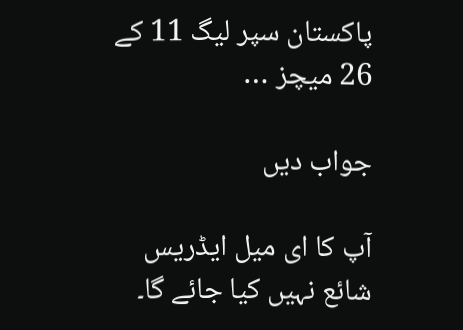پاکستان سپر لیگ 11 کے 26 میچز …

جواب دیں

آپ کا ای میل ایڈریس شائع نہیں کیا جائے گا۔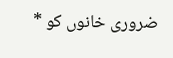ضروری خانوں کو *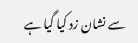سے نشان زد کیا گیا ہے